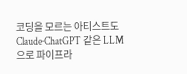코딩을 모르는 아티스트도 Claude·ChatGPT 같은 LLM으로 파이프라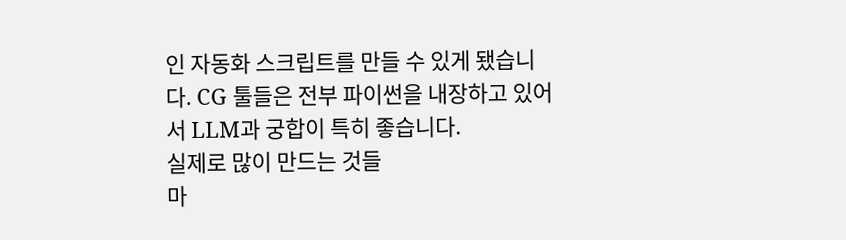인 자동화 스크립트를 만들 수 있게 됐습니다. CG 툴들은 전부 파이썬을 내장하고 있어서 LLM과 궁합이 특히 좋습니다.
실제로 많이 만드는 것들
마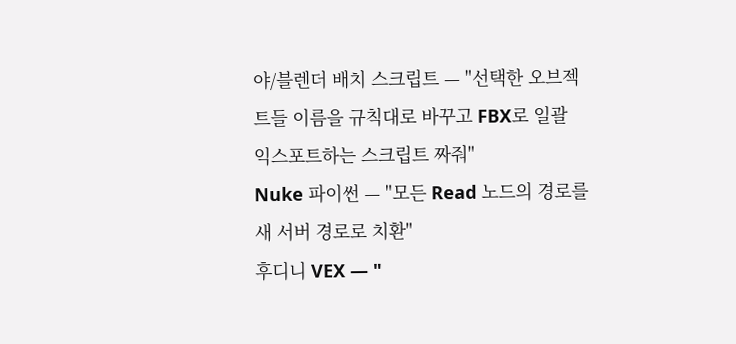야/블렌더 배치 스크립트 — "선택한 오브젝트들 이름을 규칙대로 바꾸고 FBX로 일괄 익스포트하는 스크립트 짜줘"
Nuke 파이썬 — "모든 Read 노드의 경로를 새 서버 경로로 치환"
후디니 VEX — "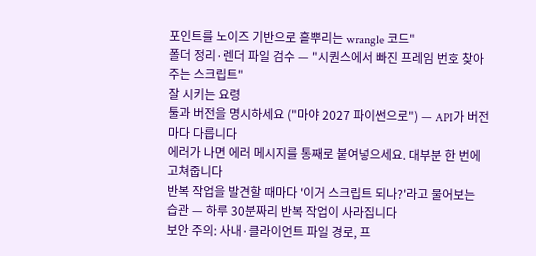포인트를 노이즈 기반으로 흩뿌리는 wrangle 코드"
폴더 정리·렌더 파일 검수 — "시퀀스에서 빠진 프레임 번호 찾아주는 스크립트"
잘 시키는 요령
툴과 버전을 명시하세요 ("마야 2027 파이썬으로") — API가 버전마다 다릅니다
에러가 나면 에러 메시지를 통째로 붙여넣으세요. 대부분 한 번에 고쳐줍니다
반복 작업을 발견할 때마다 '이거 스크립트 되나?'라고 물어보는 습관 — 하루 30분짜리 반복 작업이 사라집니다
보안 주의: 사내·클라이언트 파일 경로, 프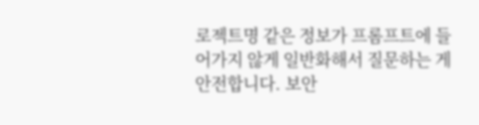로젝트명 같은 정보가 프롬프트에 들어가지 않게 일반화해서 질문하는 게 안전합니다. 보안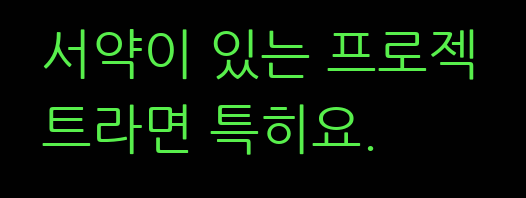서약이 있는 프로젝트라면 특히요.